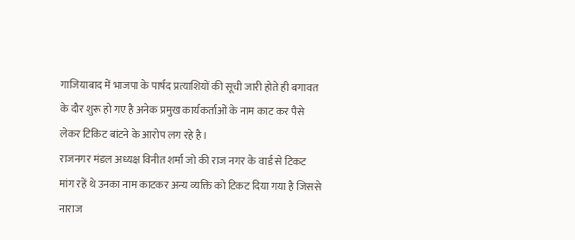गाजियाबाद में भाजपा के पार्षद प्रत्याशियों की सूची जारी होते ही बगावत के दौर शुरू हो गए है अनेक प्रमुख कार्यकर्ताओं के नाम काट कर पैसे लेकर टिकिट बांटने के आरोप लग रहे है।
राजनगर मंडल अध्यक्ष विनीत शर्मा जो की राज नगर के वार्ड से टिकट मांग रहें थे उनका नाम काटकर अन्य व्यक्ति को टिकट दिया गया है जिससे नाराज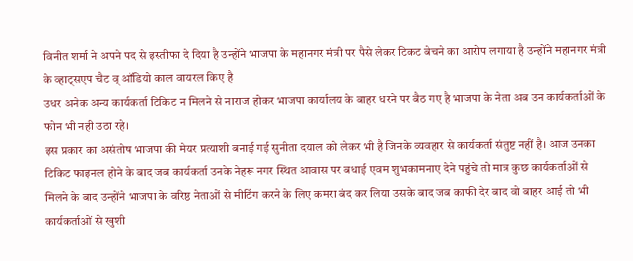विनीत शर्मा ने अपने पद से इस्तीफा दे दिया है उन्होंने भाजपा के महानगर मंत्री पर पैसे लेकर टिकट बेचने का आरोप लगाया है उन्होंने महानगर मंत्री के व्हाट्सएप चैट व् ऑडियो काल वायरल किए है
उधर अनेक अन्य कार्यकर्ता टिकिट न मिलने से नाराज होकर भाजपा कार्यालय के बाहर धरने पर बैठ गए है भाजपा के नेता अब उन कार्यकर्ताओं के फोन भी नही उठा रहे।
इस प्रकार का असंतोष भाजपा की मेयर प्रत्याशी बनाई गई सुनीता दयाल को लेकर भी है जिनके व्यवहार से कार्यकर्ता संतुष्ट नहीं है। आज उनका टिकिट फाइनल होने के बाद जब कार्यकर्ता उनके नेहरू नगर स्थित आवास पर बधाई एवम शुभकामनाए देने पहुंचे तो मात्र कुछ कार्यकर्ताओं से मिलने के बाद उन्होंने भाजपा के वरिष्ठ नेताओं से मीटिंग करने के लिए कमरा बंद कर लिया उसके बाद जब काफी देर बाद वो बाहर आई तो भी कार्यकर्ताओं से खुशी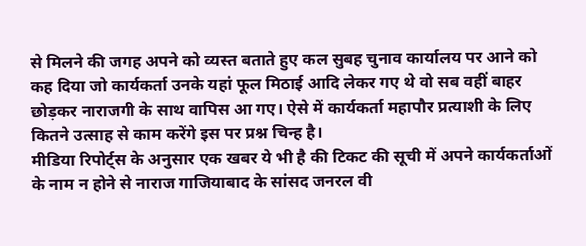से मिलने की जगह अपने को व्यस्त बताते हुए कल सुबह चुनाव कार्यालय पर आने को कह दिया जो कार्यकर्ता उनके यहां फूल मिठाई आदि लेकर गए थे वो सब वहीं बाहर छोड़कर नाराजगी के साथ वापिस आ गए। ऐसे में कार्यकर्ता महापौर प्रत्याशी के लिए कितने उत्साह से काम करेंगे इस पर प्रश्न चिन्ह है।
मीडिया रिपोर्ट्स के अनुसार एक खबर ये भी है की टिकट की सूची में अपने कार्यकर्ताओं के नाम न होने से नाराज गाजियाबाद के सांसद जनरल वी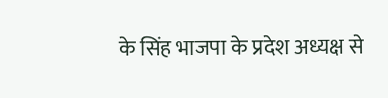के सिंह भाजपा के प्रदेश अध्यक्ष से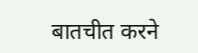बातचीत करने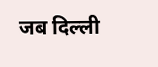जब दिल्ली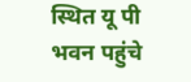स्थित यू पी भवन पहुंचे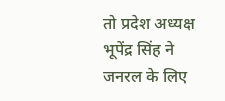तो प्रदेश अध्यक्ष भूपेंद्र सिंह ने जनरल के लिए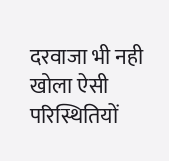दरवाजा भी नही खोला ऐसी परिस्थितियों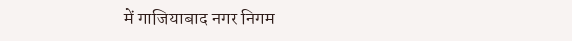में गाजियाबाद नगर निगम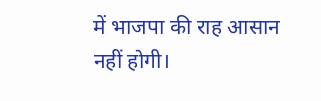में भाजपा की राह आसान नहीं होगी।